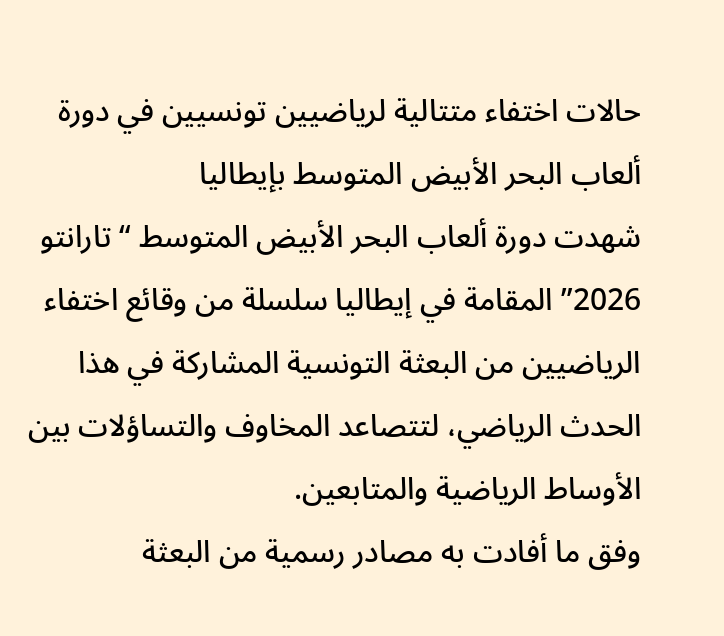حالات اختفاء متتالية لرياضيين تونسيين في دورة ألعاب البحر الأبيض المتوسط بإيطاليا
شهدت دورة ألعاب البحر الأبيض المتوسط “تارانتو 2026” المقامة في إيطاليا سلسلة من وقائع اختفاء الرياضيين من البعثة التونسية المشاركة في هذا الحدث الرياضي، لتتصاعد المخاوف والتساؤلات بين الأوساط الرياضية والمتابعين.
وفق ما أفادت به مصادر رسمية من البعثة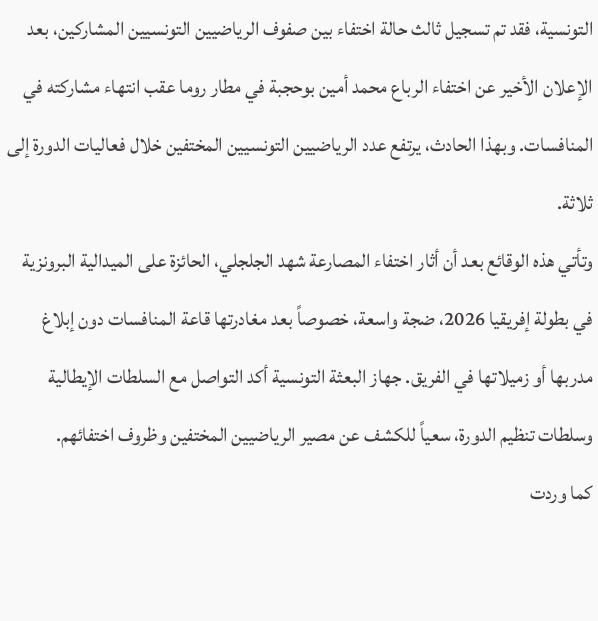التونسية، فقد تم تسجيل ثالث حالة اختفاء بين صفوف الرياضيين التونسيين المشاركين، بعد الإعلان الأخير عن اختفاء الرباع محمد أمين بوحجبة في مطار روما عقب انتهاء مشاركته في المنافسات. وبهذا الحادث، يرتفع عدد الرياضيين التونسيين المختفين خلال فعاليات الدورة إلى ثلاثة.
وتأتي هذه الوقائع بعد أن أثار اختفاء المصارعة شهد الجلجلي، الحائزة على الميدالية البرونزية في بطولة إفريقيا 2026، ضجة واسعة، خصوصاً بعد مغادرتها قاعة المنافسات دون إبلاغ مدربها أو زميلاتها في الفريق. جهاز البعثة التونسية أكد التواصل مع السلطات الإيطالية وسلطات تنظيم الدورة، سعياً للكشف عن مصير الرياضيين المختفين وظروف اختفائهم.
كما وردت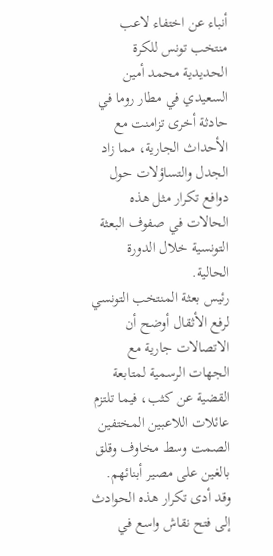أنباء عن اختفاء لاعب منتخب تونس للكرة الحديدية محمد أمين السعيدي في مطار روما في حادثة أخرى تزامنت مع الأحداث الجارية، مما زاد الجدل والتساؤلات حول دوافع تكرار مثل هذه الحالات في صفوف البعثة التونسية خلال الدورة الحالية.
رئيس بعثة المنتخب التونسي لرفع الأثقال أوضح أن الاتصالات جارية مع الجهات الرسمية لمتابعة القضية عن كثب، فيما تلتزم عائلات اللاعبين المختفين الصمت وسط مخاوف وقلق بالغين على مصير أبنائهم.
وقد أدى تكرار هذه الحوادث إلى فتح نقاش واسع في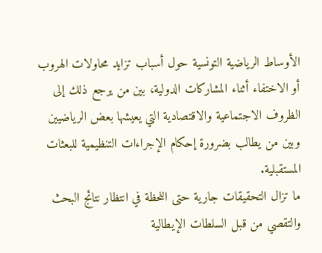الأوساط الرياضية التونسية حول أسباب تزايد محاولات الهروب أو الاختفاء أثناء المشاركات الدولية، بين من يرجع ذلك إلى الظروف الاجتماعية والاقتصادية التي يعيشها بعض الرياضيين وبين من يطالب بضرورة إحكام الإجراءات التنظيمية للبعثات المستقبلية.
ما تزال التحقيقات جارية حتى اللحظة في انتظار نتائج البحث والتقصي من قبل السلطات الإيطالية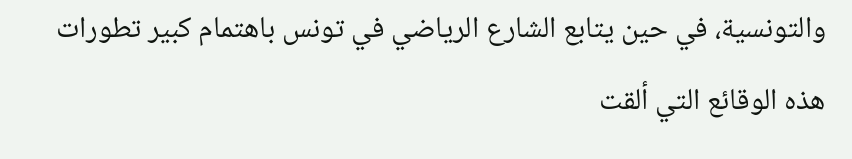والتونسية، في حين يتابع الشارع الرياضي في تونس باهتمام كبير تطورات هذه الوقائع التي ألقت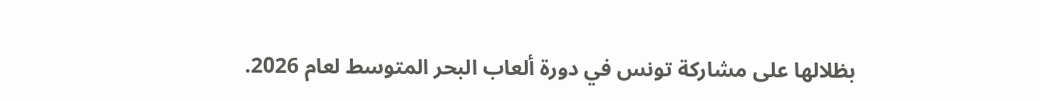بظلالها على مشاركة تونس في دورة ألعاب البحر المتوسط لعام 2026.